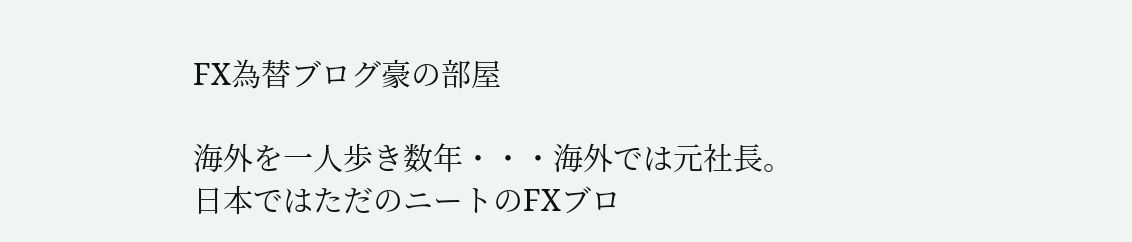FX為替ブログ豪の部屋

海外を一人歩き数年・・・海外では元社長。日本ではただのニートのFXブロ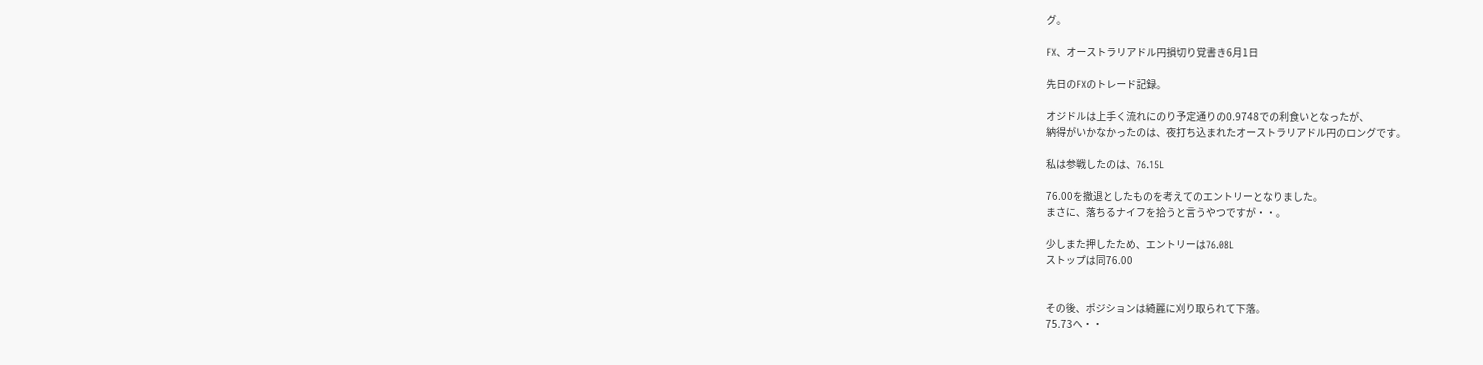グ。

FX、オーストラリアドル円損切り覚書き6月1日

先日のFXのトレード記録。

オジドルは上手く流れにのり予定通りの0.9748での利食いとなったが、
納得がいかなかったのは、夜打ち込まれたオーストラリアドル円のロングです。

私は参戦したのは、76.15L

76.00を撤退としたものを考えてのエントリーとなりました。
まさに、落ちるナイフを拾うと言うやつですが・・。

少しまた押したため、エントリーは76.08L
ストップは同76.00


その後、ポジションは綺麗に刈り取られて下落。
75.73へ・・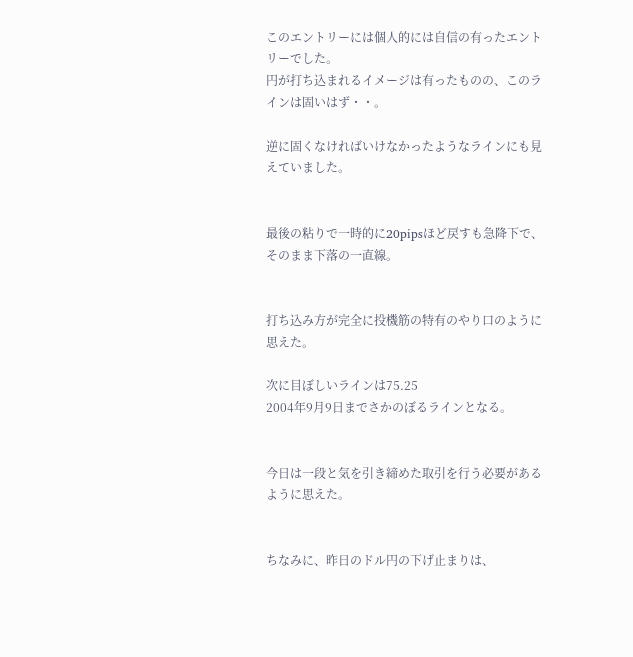このエントリーには個人的には自信の有ったエントリーでした。
円が打ち込まれるイメージは有ったものの、このラインは固いはず・・。

逆に固くなければいけなかったようなラインにも見えていました。


最後の粘りで一時的に20pipsほど戻すも急降下で、そのまま下落の一直線。


打ち込み方が完全に投機筋の特有のやり口のように思えた。

次に目ぼしいラインは75.25
2004年9月9日までさかのぼるラインとなる。


今日は一段と気を引き締めた取引を行う必要があるように思えた。


ちなみに、昨日のドル円の下げ止まりは、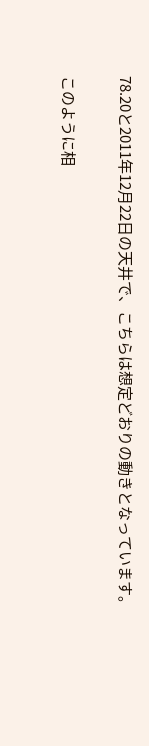78.20と2011年12月22日の天井で、こちらは想定どおりの動きとなっています。

このように相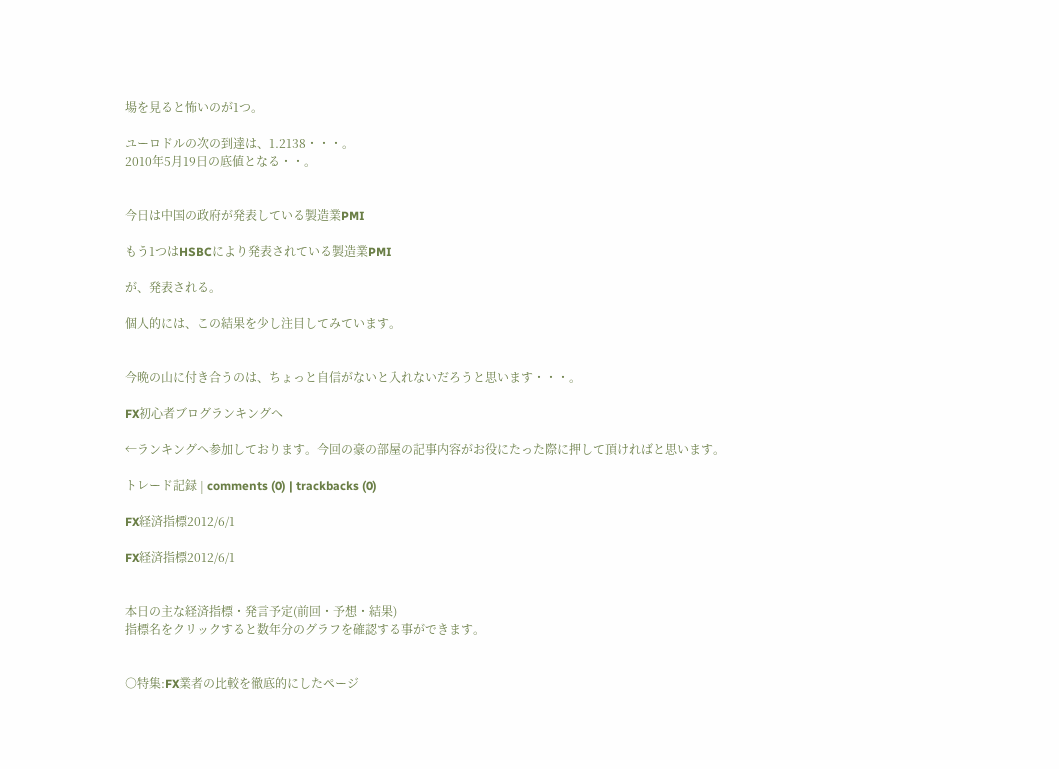場を見ると怖いのが1つ。

ユーロドルの次の到達は、1.2138・・・。
2010年5月19日の底値となる・・。


今日は中国の政府が発表している製造業PMI

もう1つはHSBCにより発表されている製造業PMI

が、発表される。

個人的には、この結果を少し注目してみています。


今晩の山に付き合うのは、ちょっと自信がないと入れないだろうと思います・・・。

FX初心者ブログランキングへ

←ランキングへ参加しております。今回の豪の部屋の記事内容がお役にたった際に押して頂ければと思います。

トレード記録 | comments (0) | trackbacks (0)

FX経済指標2012/6/1

FX経済指標2012/6/1


本日の主な経済指標・発言予定(前回・予想・結果)
指標名をクリックすると数年分のグラフを確認する事ができます。


○特集:FX業者の比較を徹底的にしたページ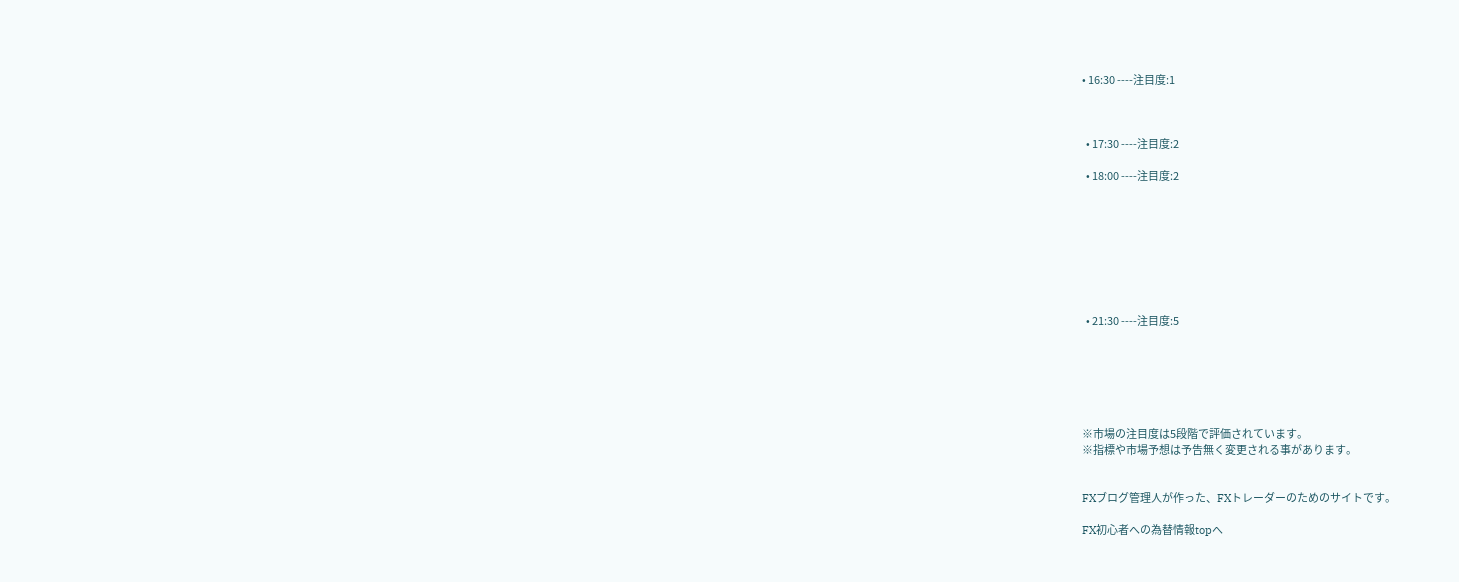• 16:30 ----注目度:1



  • 17:30 ----注目度:2

  • 18:00 ----注目度:2








  • 21:30 ----注目度:5






※市場の注目度は5段階で評価されています。
※指標や市場予想は予告無く変更される事があります。


FXブログ管理人が作った、FXトレーダーのためのサイトです。

FX初心者への為替情報topへ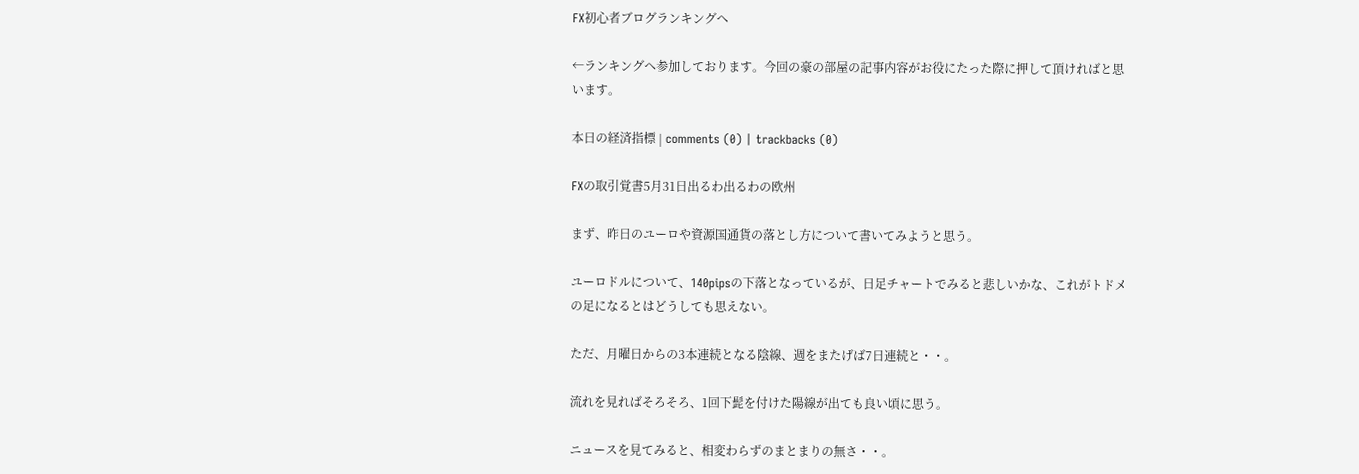FX初心者ブログランキングへ

←ランキングへ参加しております。今回の豪の部屋の記事内容がお役にたった際に押して頂ければと思います。

本日の経済指標 | comments (0) | trackbacks (0)

FXの取引覚書5月31日出るわ出るわの欧州

まず、昨日のユーロや資源国通貨の落とし方について書いてみようと思う。

ユーロドルについて、140pipsの下落となっているが、日足チャートでみると悲しいかな、これがトドメの足になるとはどうしても思えない。

ただ、月曜日からの3本連続となる陰線、週をまたげば7日連続と・・。

流れを見ればそろそろ、1回下髭を付けた陽線が出ても良い頃に思う。

ニュースを見てみると、相変わらずのまとまりの無さ・・。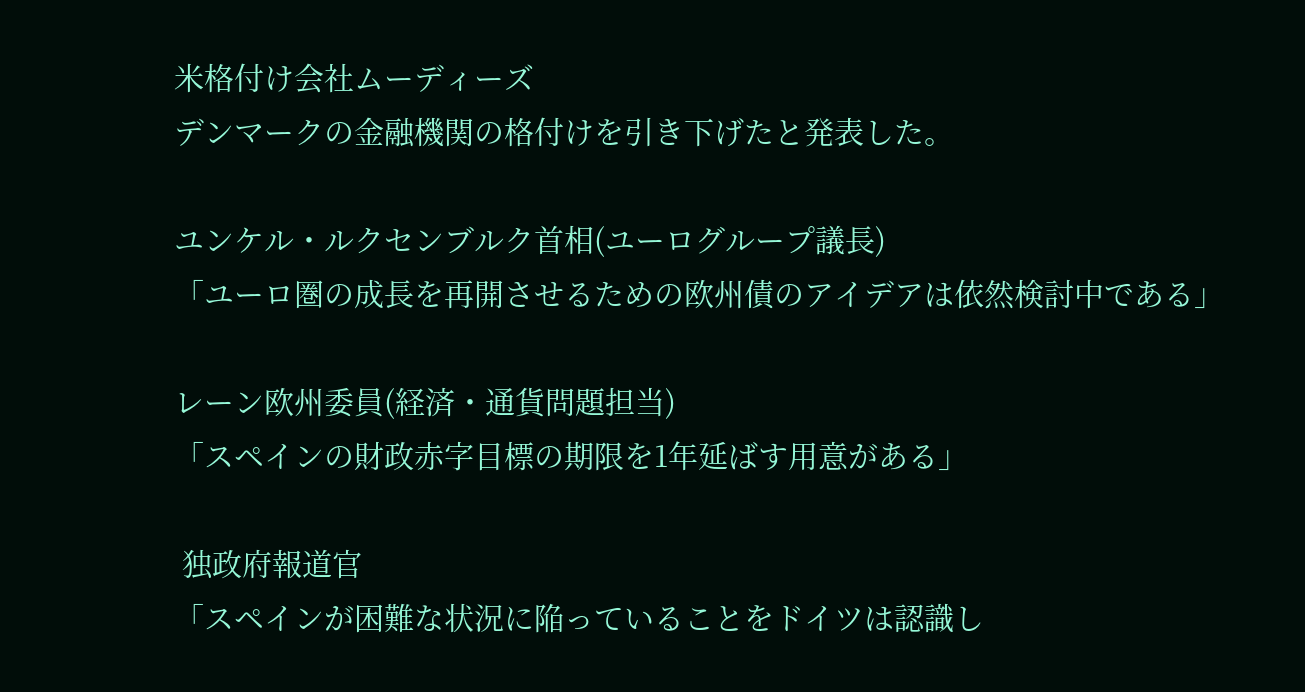米格付け会社ムーディーズ
デンマークの金融機関の格付けを引き下げたと発表した。

ユンケル・ルクセンブルク首相(ユーログループ議長)
「ユーロ圏の成長を再開させるための欧州債のアイデアは依然検討中である」

レーン欧州委員(経済・通貨問題担当)
「スペインの財政赤字目標の期限を1年延ばす用意がある」

 独政府報道官
「スペインが困難な状況に陥っていることをドイツは認識し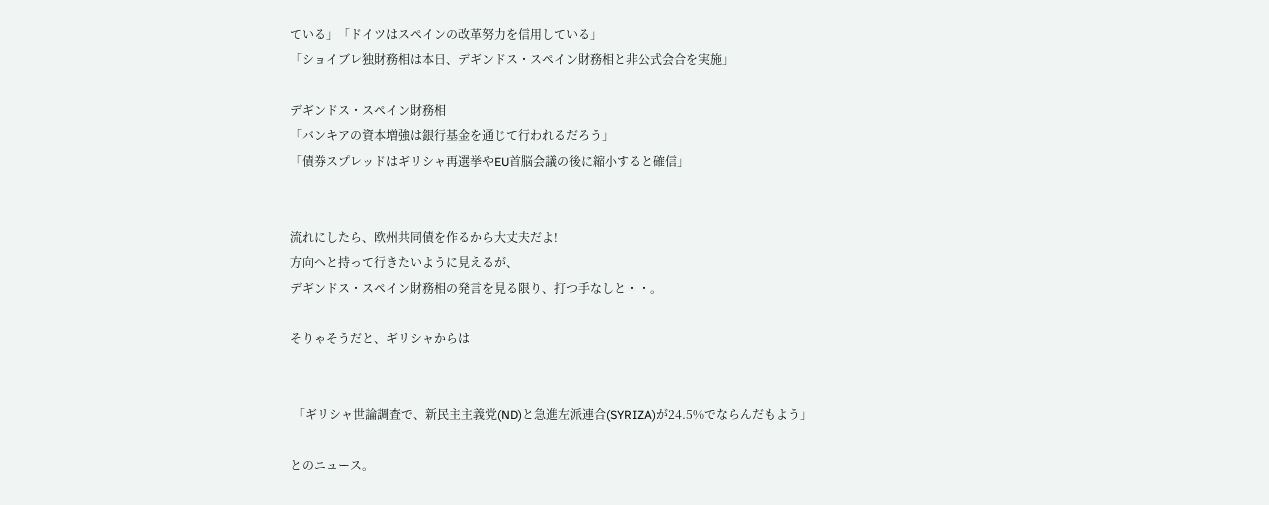ている」「ドイツはスペインの改革努力を信用している」
「ショイブレ独財務相は本日、デギンドス・スペイン財務相と非公式会合を実施」

デギンドス・スペイン財務相
「バンキアの資本増強は銀行基金を通じて行われるだろう」
「債券スプレッドはギリシャ再選挙やEU首脳会議の後に縮小すると確信」


流れにしたら、欧州共同債を作るから大丈夫だよ!
方向へと持って行きたいように見えるが、
デギンドス・スペイン財務相の発言を見る限り、打つ手なしと・・。

そりゃそうだと、ギリシャからは


 「ギリシャ世論調査で、新民主主義党(ND)と急進左派連合(SYRIZA)が24.5%でならんだもよう」

とのニュース。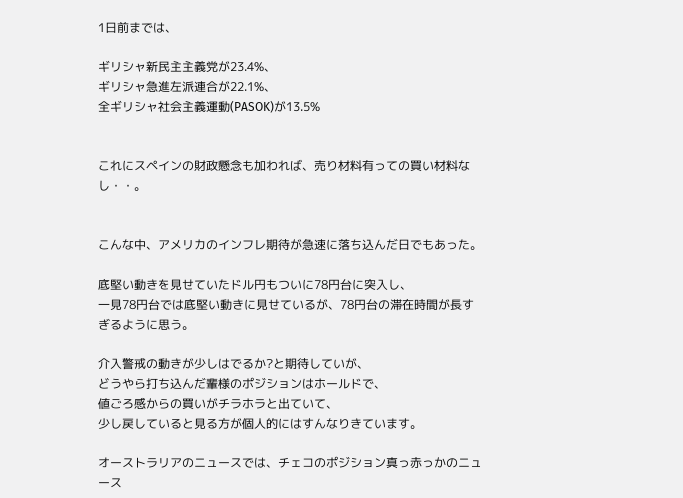1日前までは、

ギリシャ新民主主義党が23.4%、
ギリシャ急進左派連合が22.1%、
全ギリシャ社会主義運動(PASOK)が13.5%


これにスペインの財政懸念も加われば、売り材料有っての買い材料なし・・。


こんな中、アメリカのインフレ期待が急速に落ち込んだ日でもあった。

底堅い動きを見せていたドル円もついに78円台に突入し、
一見78円台では底堅い動きに見せているが、78円台の滞在時間が長すぎるように思う。

介入警戒の動きが少しはでるか?と期待していが、
どうやら打ち込んだ輩様のポジションはホールドで、
値ごろ感からの買いがチラホラと出ていて、
少し戻していると見る方が個人的にはすんなりきています。

オーストラリアのニュースでは、チェコのポジション真っ赤っかのニュース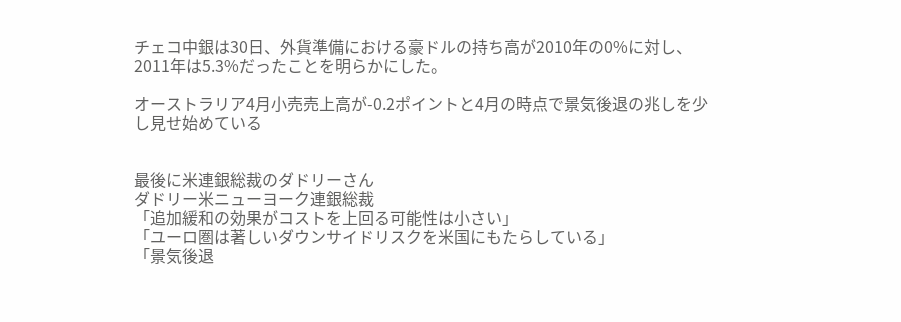チェコ中銀は30日、外貨準備における豪ドルの持ち高が2010年の0%に対し、2011年は5.3%だったことを明らかにした。

オーストラリア4月小売売上高が-0.2ポイントと4月の時点で景気後退の兆しを少し見せ始めている


最後に米連銀総裁のダドリーさん
ダドリー米ニューヨーク連銀総裁
「追加緩和の効果がコストを上回る可能性は小さい」
「ユーロ圏は著しいダウンサイドリスクを米国にもたらしている」
「景気後退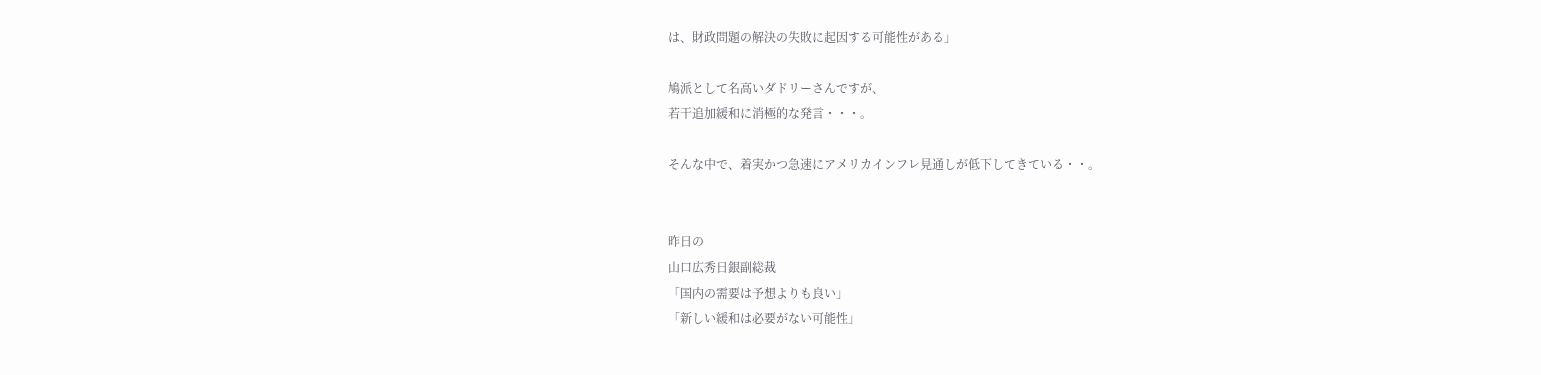は、財政問題の解決の失敗に起因する可能性がある」

鳩派として名高いダドリーさんですが、
若干追加緩和に消極的な発言・・・。

そんな中で、着実かつ急速にアメリカインフレ見通しが低下してきている・・。


昨日の
山口広秀日銀副総裁
「国内の需要は予想よりも良い」
「新しい緩和は必要がない可能性」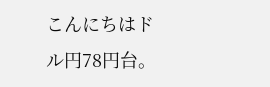こんにちはドル円78円台。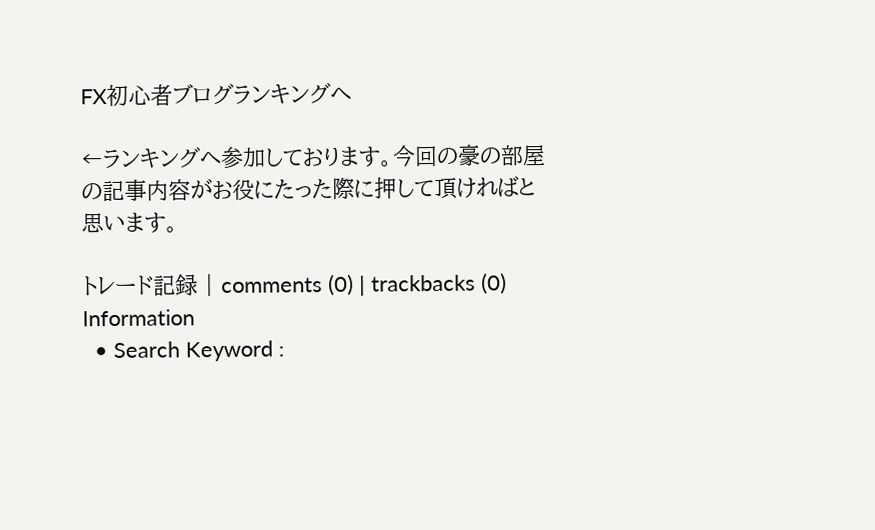FX初心者ブログランキングへ

←ランキングへ参加しております。今回の豪の部屋の記事内容がお役にたった際に押して頂ければと思います。

トレード記録 | comments (0) | trackbacks (0)
Information
  • Search Keyword :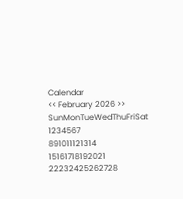Calendar
<< February 2026 >>
SunMonTueWedThuFriSat
1234567
891011121314
15161718192021
22232425262728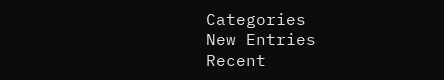Categories
New Entries
Recent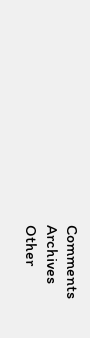Comments
Archives
Other